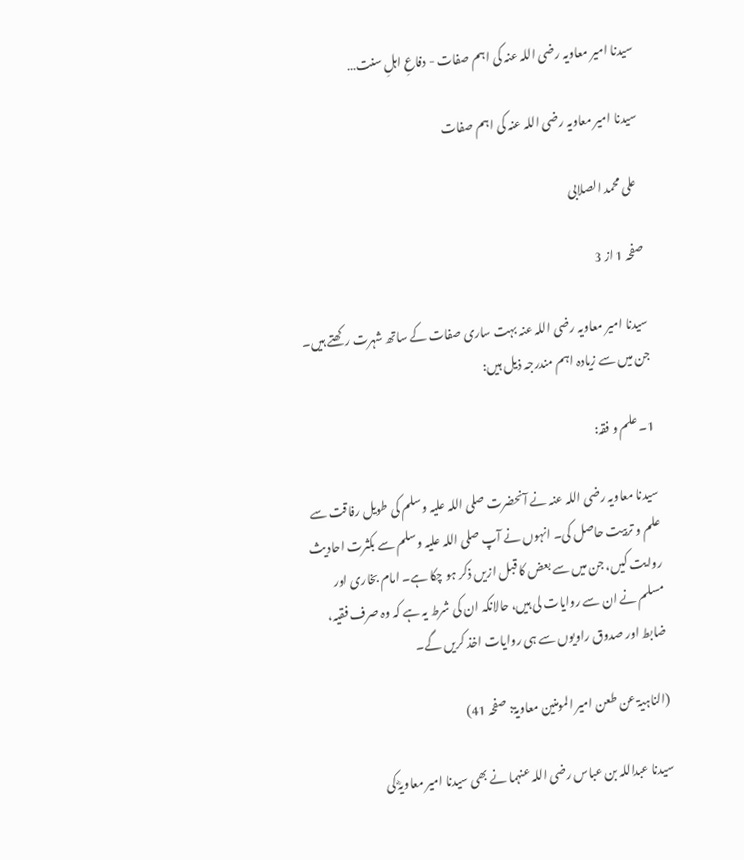سیدنا امیر معاویہ رضی اللہ عنہ کی اہم صفات - دفاعِ اہلِ سنت…

سیدنا امیر معاویہ رضی اللہ عنہ کی اہم صفات

  علی محمد الصلابی

صفحہ 1 از 3

سیدنا امیر معاویہ رضی اللہ عنہ بہت ساری صفات کے ساتھ شہرت رکھتے ہیں۔ جن میں سے زیادہ اہم مندرجہ ذیل ہیں:

1۔ علم و فقہ:

سیدنا معاویہ رضی اللہ عنہ نے آنحضرت صلی اللہ علیہ وسلم کی طویل رفاقت سے علم و تربیت حاصل کی۔ انہوں نے آپ صلی اللہ علیہ وسلم سے بکثرت احادیث روایت کیں، جن میں سے بعض کا قبل ازیں ذکر ہو چکا ہے۔ امام بخاری اور مسلم نے ان سے روایات لی ہیں، حالانکہ ان کی شرط یہ ہے کہ وہ صرف فقیہ، ضابط اور صدوق راویوں سے ہی روایات اخذ کریں گے۔

(الناہیۃ عن طعن امیر المومنین معاویۃ: صفحہ 41)

سیدنا عبداللہ بن عباس رضی اللہ عنہما نے بھی سیدنا امیر معاویہؓ کی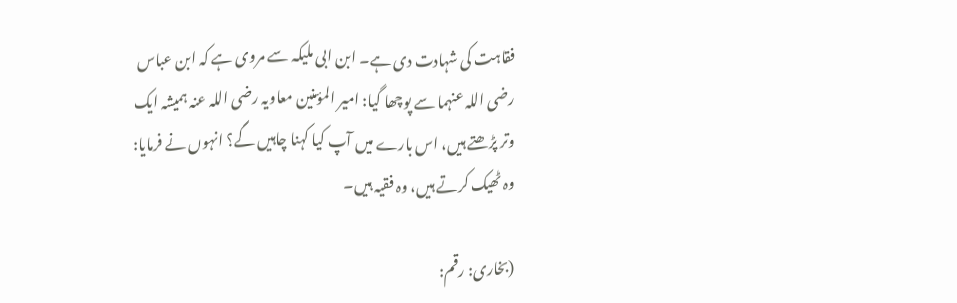فقاہت کی شہادت دی ہے۔ ابن ابی ملیکہ سے مروی ہے کہ ابن عباس رضی اللہ عنہما سے پوچھا گیا: امیر المؤمنین معاویہ رضی اللہ عنہ ہمیشہ ایک وتر پڑھتے ہیں، اس بارے میں آپ کیا کہنا چاہیں گے؟ انہوں نے فرمایا: وہ ٹھیک کرتے ہیں، وہ فقیہ ہیں۔

(بخاری: رقم: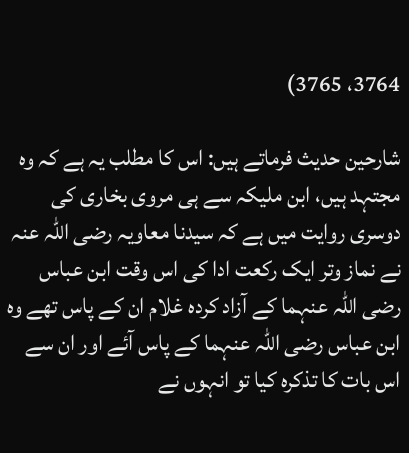3764، 3765)

شارحین حدیث فرماتے ہیں: اس کا مطلب یہ ہے کہ وہ مجتہد ہیں، ابن ملیکہ سے ہی مروی بخاری کی دوسری روایت میں ہے کہ سیدنا معاویہ رضی اللہ عنہ نے نماز وتر ایک رکعت ادا کی اس وقت ابن عباس رضی اللہ عنہما کے آزاد کردہ غلام ان کے پاس تھے وہ ابن عباس رضی اللہ عنہما کے پاس آئے اور ان سے اس بات کا تذکرہ کیا تو انہوں نے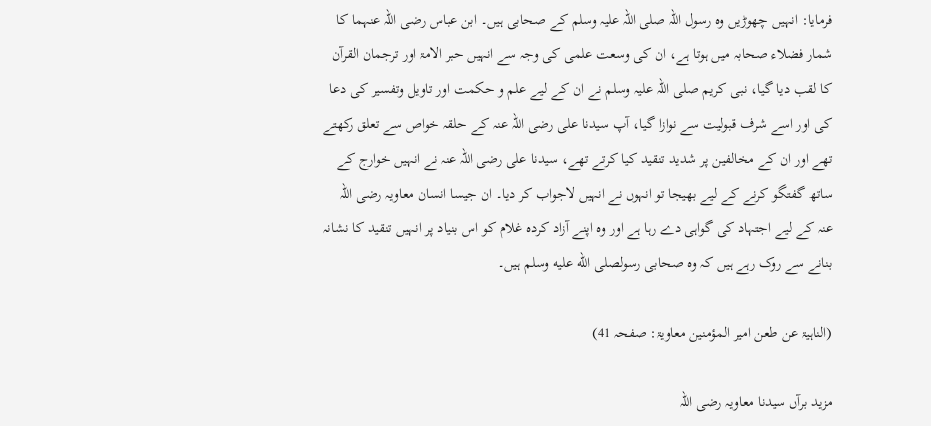فرمایا: انہیں چھوڑیں وہ رسول اللہ صلی اللہ علیہ وسلم کے صحابی ہیں۔ ابن عباس رضی اللہ عنہما کا شمار فضلاء صحابہ میں ہوتا ہے، ان کی وسعت علمی کی وجہ سے انہیں حبر الامۃ اور ترجمان القرآن کا لقب دیا گیا، نبی کریم صلی اللہ علیہ وسلم نے ان کے لیے علم و حکمت اور تاویل وتفسیر کی دعا کی اور اسے شرف قبولیت سے نوازا گیا، آپ سیدنا علی رضی اللہ عنہ کے حلقہ خواص سے تعلق رکھتے تھے اور ان کے مخالفین پر شدید تنقید کیا کرتے تھے، سیدنا علی رضی اللہ عنہ نے انہیں خوارج کے ساتھ گفتگو کرنے کے لیے بھیجا تو انہوں نے انہیں لاجواب کر دیا۔ ان جیسا انسان معاویہ رضی اللہ عنہ کے لیے اجتہاد کی گواہی دے رہا ہے اور وہ اپنے آزاد کردہ غلام کو اس بنیاد پر انہیں تنقید کا نشانہ بنانے سے روک رہے ہیں کہ وہ صحابی رسولصلى الله عليه وسلم ہیں۔

(الناہیۃ عن طعن امیر المؤمنین معاویۃ: صفحہ 41)

مزید برآں سیدنا معاویہ رضی اللہ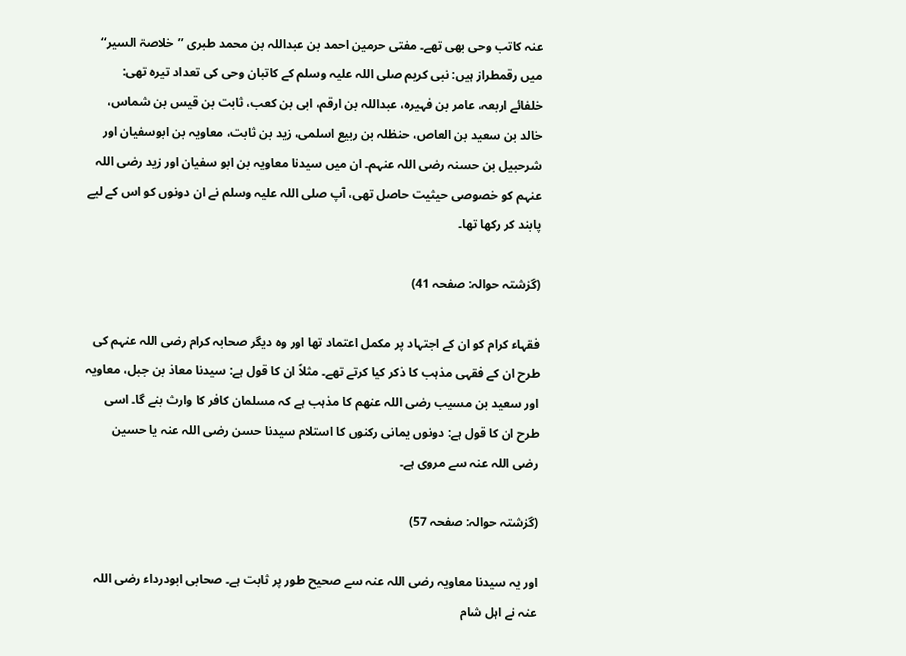عنہ کاتب وحی بھی تھے۔ مفتی حرمین احمد بن عبداللہ بن محمد طبری ’’خلاصۃ السیر‘‘ میں رقمطراز ہیں: نبی کریم صلی اللہ علیہ وسلم کے کاتبان وحی کی تعداد تیرہ تھی: خلفائے اربعہ، عامر بن فہیرہ، عبداللہ بن ارقم، ابی بن کعب، ثابت بن قیس بن شماس، خالد بن سعید بن العاص، حنظلہ بن ربیع اسلمی، زید بن ثابت، معاویہ بن ابوسفیان اور شرحبیل بن حسنہ رضی اللہ عنہم۔ ان میں سیدنا معاویہ بن ابو سفیان اور زید رضی اللہ عنہم کو خصوصی حیثیت حاصل تھی، آپ صلی اللہ علیہ وسلم نے ان دونوں کو اس کے لیے پابند کر رکھا تھا۔

(گزشتہ حوالہ: صفحہ 41)

فقہاء کرام کو ان کے اجتہاد پر مکمل اعتماد تھا اور وہ دیگر صحابہ کرام رضی اللہ عنہم کی طرح ان کے فقہی مذہب کا ذکر کیا کرتے تھے۔ مثلاً ان کا قول ہے: سیدنا معاذ بن جبل، معاویہ اور سعید بن مسیب رضی اللہ عنھم کا مذہب ہے کہ مسلمان کافر کا وارث بنے گا۔ اسی طرح ان کا قول ہے: دونوں یمانی رکنوں کا استلام سیدنا حسن رضی اللہ عنہ یا حسین رضی اللہ عنہ سے مروی ہے۔

(گزشتہ حوالہ: صفحہ 57)

اور یہ سیدنا معاویہ رضی اللہ عنہ سے صحیح طور پر ثابت ہے۔ صحابی ابودرداء رضی اللہ عنہ نے اہل شام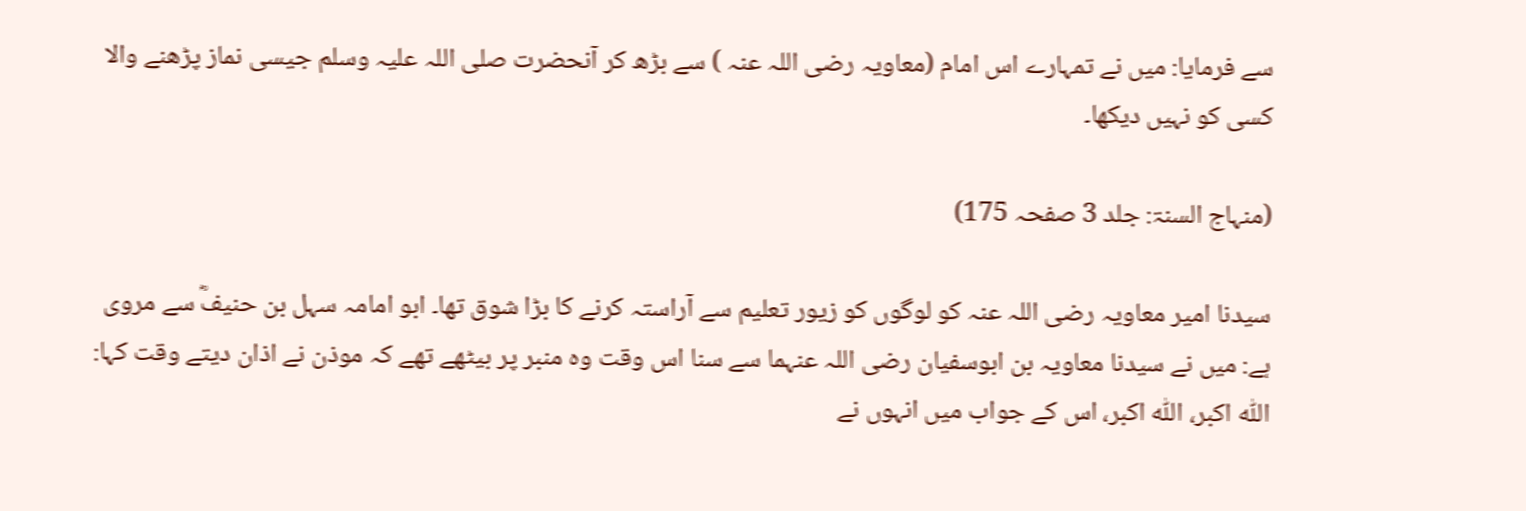سے فرمایا: میں نے تمہارے اس امام (معاویہ رضی اللہ عنہ ) سے بڑھ کر آنحضرت صلی اللہ علیہ وسلم جیسی نماز پڑھنے والا کسی کو نہیں دیکھا۔

(منہاج السنۃ: جلد 3 صفحہ 175)

سیدنا امیر معاویہ رضی اللہ عنہ کو لوگوں کو زیور تعلیم سے آراستہ کرنے کا بڑا شوق تھا۔ ابو امامہ سہل بن حنیفؓ سے مروی ہے: میں نے سیدنا معاویہ بن ابوسفیان رضی اللہ عنہما سے سنا اس وقت وہ منبر پر بیٹھے تھے کہ موذن نے اذان دیتے وقت کہا: اللّٰہ اکبر، اللّٰہ اکبر، اس کے جواب میں انہوں نے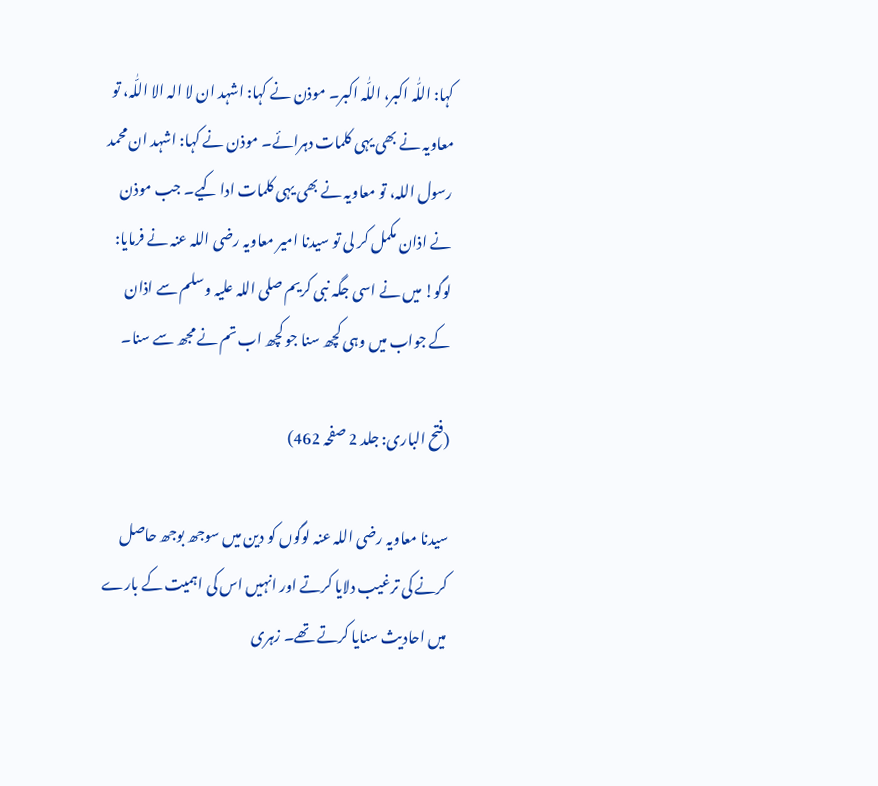کہا: اللّٰہ اکبر، اللّٰہ اکبر۔ موذن نے کہا: اشہد ان لا الہ الا اللّٰہ، تو معاویہ نے بھی یہی کلمات دہرائے۔ موذن نے کہا: اشہد ان محمد رسول اللہ، تو معاویہ نے بھی یہی کلمات ادا کیے۔ جب موذن نے اذان مکمل کر لی تو سیدنا امیر معاویہ رضی اللہ عنہ نے فرمایا: لوگو! میں نے اسی جگہ نبی کریم صلی اللہ علیہ وسلم سے اذان کے جواب میں وہی کچھ سنا جو کچھ اب تم نے مجھ سے سنا۔

(فتح الباری: جلد 2 صفحہ 462)

سیدنا معاویہ رضی اللہ عنہ لوگوں کو دین میں سوجھ بوجھ حاصل کرنے کی ترغیب دلایا کرتے اور انہیں اس کی اہمیت کے بارے میں احادیث سنایا کرتے تھے۔ زہری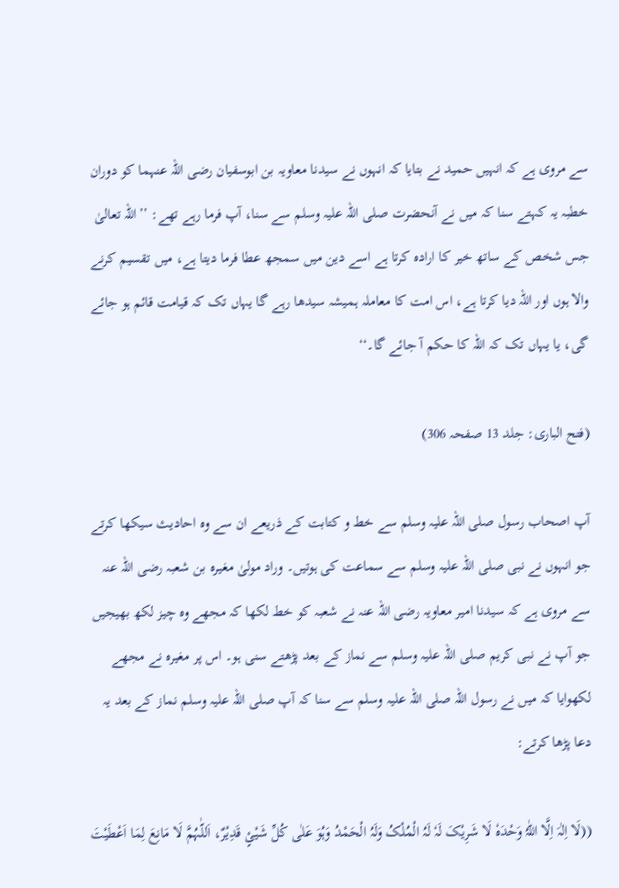سے مروی ہے کہ انہیں حمید نے بتایا کہ انہوں نے سیدنا معاویہ بن ابوسفیان رضی اللہ عنہما کو دوران خطبہ یہ کہتے سنا کہ میں نے آنحضرت صلی اللہ علیہ وسلم سے سنا، آپ فرما رہے تھے: ’’اللہ تعالیٰ جس شخص کے ساتھ خیر کا ارادہ کرتا ہے اسے دین میں سمجھ عطا فرما دیتا ہے، میں تقسیم کرنے والا ہوں اور اللہ دیا کرتا ہے، اس امت کا معاملہ ہمیشہ سیدھا رہے گا یہاں تک کہ قیامت قائم ہو جائے گی، یا یہاں تک کہ اللہ کا حکم آ جائے گا۔‘‘

(فتح الباری: جلد 13 صفحہ 306)

آپ اصحاب رسول صلی اللہ علیہ وسلم سے خط و کتابت کے ذریعے ان سے وہ احادیث سیکھا کرتے جو انہوں نے نبی صلی اللہ علیہ وسلم سے سماعت کی ہوتیں۔ وراد مولیٰ مغیرہ بن شعبہ رضی اللہ عنہ سے مروی ہے کہ سیدنا امیر معاویہ رضی اللہ عنہ نے شعبہ کو خط لکھا کہ مجھے وہ چیز لکھ بھیجیں جو آپ نے نبی کریم صلی اللہ علیہ وسلم سے نماز کے بعد پڑھتے سنی ہو۔ اس پر مغیرہ نے مجھے لکھوایا کہ میں نے رسول اللہ صلی اللہ علیہ وسلم سے سنا کہ آپ صلی اللہ علیہ وسلم نماز کے بعد یہ دعا پڑھا کرتے:

((لَا اِلٰہَ اِلَّا اللّٰہُ وَحْدَہٗ لَا شَرِیْکَ لَہٗ لَہُ الْمُلْکُ وَلَہُ الْحَمْدُ وَہُوَ عَلٰی کُلِّ شَیْئٍ قَدِیْرٌ، اَللّٰہُمَّ لَا مَانِعَ لِمَا اَعْطَیْتَ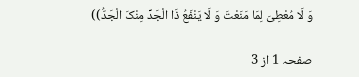وَ لَا مُعْطِیَ لِمَا مَنَعْتَ وَ لَا یَنْفَعُ ذَا الْجَدِّ مِنْکَ الْجَدُّ))

صفحہ 1 از 3